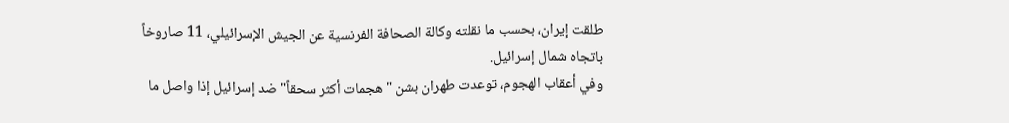طلقت إيران، بحسب ما نقلته وكالة الصحافة الفرنسية عن الجيش الإسرائيلي، 11 صاروخاً باتجاه شمال إسرائيل.
وفي أعقاب الهجوم، توعدت طهران بشن "هجمات أكثر سحقاً" ضد إسرائيل إذا واصل ما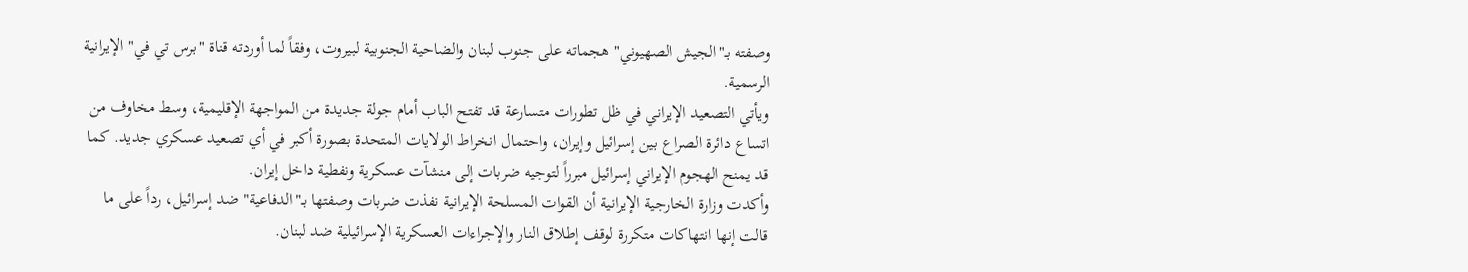وصفته بـ"الجيش الصهيوني" هجماته على جنوب لبنان والضاحية الجنوبية لبيروت، وفقاً لما أوردته قناة "برس تي في" الإيرانية الرسمية.
ويأتي التصعيد الإيراني في ظل تطورات متسارعة قد تفتح الباب أمام جولة جديدة من المواجهة الإقليمية، وسط مخاوف من اتساع دائرة الصراع بين إسرائيل وإيران، واحتمال انخراط الولايات المتحدة بصورة أكبر في أي تصعيد عسكري جديد. كما قد يمنح الهجوم الإيراني إسرائيل مبرراً لتوجيه ضربات إلى منشآت عسكرية ونفطية داخل إيران.
وأكدت وزارة الخارجية الإيرانية أن القوات المسلحة الإيرانية نفذت ضربات وصفتها بـ"الدفاعية" ضد إسرائيل، رداً على ما قالت إنها انتهاكات متكررة لوقف إطلاق النار والإجراءات العسكرية الإسرائيلية ضد لبنان.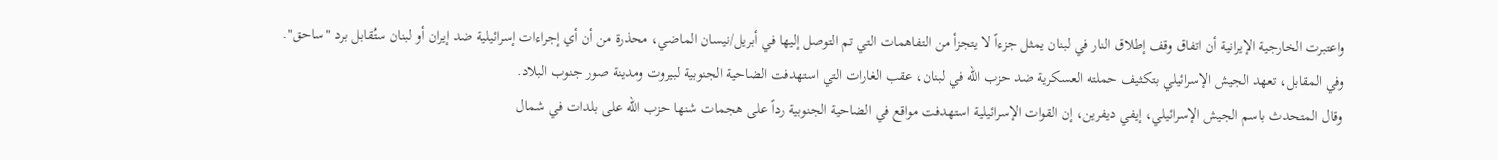واعتبرت الخارجية الإيرانية أن اتفاق وقف إطلاق النار في لبنان يمثل جزءاً لا يتجزأ من التفاهمات التي تم التوصل إليها في أبريل/نيسان الماضي، محذرة من أن أي إجراءات إسرائيلية ضد إيران أو لبنان ستُقابل برد "ساحق".
وفي المقابل، تعهد الجيش الإسرائيلي بتكثيف حملته العسكرية ضد حزب الله في لبنان، عقب الغارات التي استهدفت الضاحية الجنوبية لبيروت ومدينة صور جنوب البلاد.
وقال المتحدث باسم الجيش الإسرائيلي، إيفي ديفرين، إن القوات الإسرائيلية استهدفت مواقع في الضاحية الجنوبية رداً على هجمات شنها حزب الله على بلدات في شمال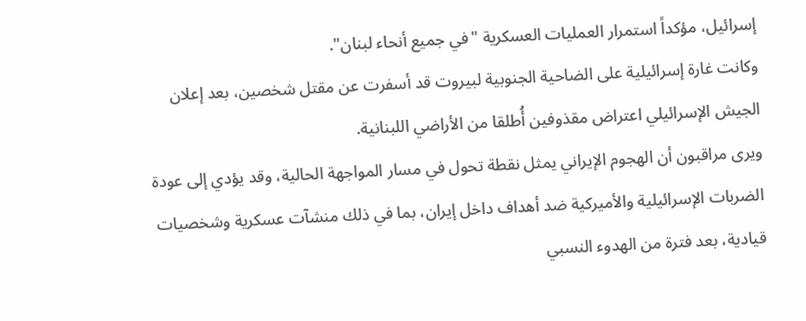إسرائيل، مؤكداً استمرار العمليات العسكرية "في جميع أنحاء لبنان".
وكانت غارة إسرائيلية على الضاحية الجنوبية لبيروت قد أسفرت عن مقتل شخصين، بعد إعلان الجيش الإسرائيلي اعتراض مقذوفين أُطلقا من الأراضي اللبنانية.
ويرى مراقبون أن الهجوم الإيراني يمثل نقطة تحول في مسار المواجهة الحالية، وقد يؤدي إلى عودة الضربات الإسرائيلية والأميركية ضد أهداف داخل إيران، بما في ذلك منشآت عسكرية وشخصيات قيادية، بعد فترة من الهدوء النسبي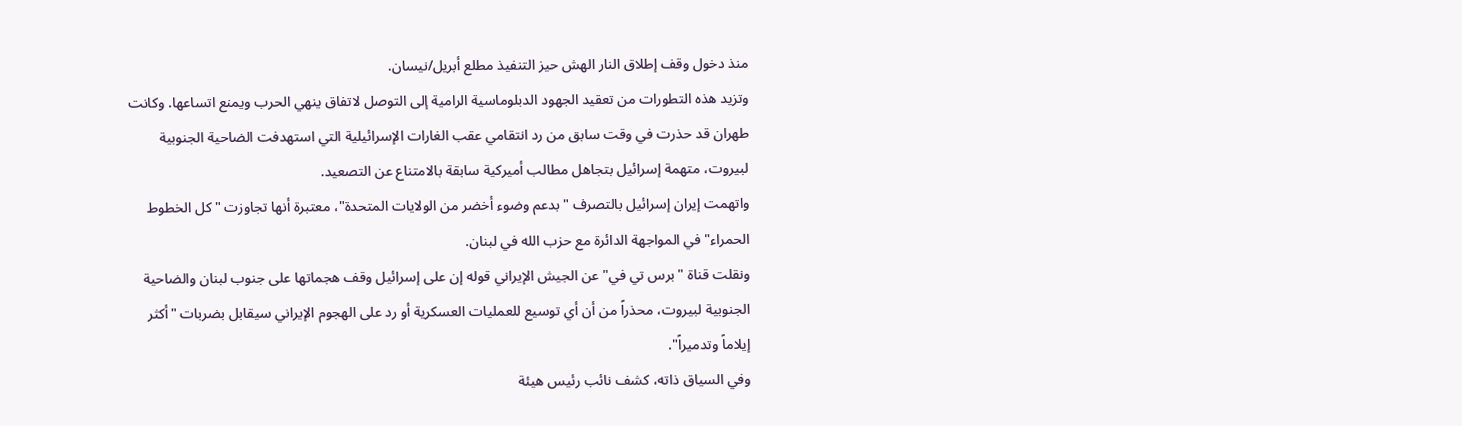منذ دخول وقف إطلاق النار الهش حيز التنفيذ مطلع أبريل/نيسان.
وتزيد هذه التطورات من تعقيد الجهود الدبلوماسية الرامية إلى التوصل لاتفاق ينهي الحرب ويمنع اتساعها. وكانت طهران قد حذرت في وقت سابق من رد انتقامي عقب الغارات الإسرائيلية التي استهدفت الضاحية الجنوبية لبيروت، متهمة إسرائيل بتجاهل مطالب أميركية سابقة بالامتناع عن التصعيد.
واتهمت إيران إسرائيل بالتصرف "بدعم وضوء أخضر من الولايات المتحدة"، معتبرة أنها تجاوزت "كل الخطوط الحمراء" في المواجهة الدائرة مع حزب الله في لبنان.
ونقلت قناة "برس تي في" عن الجيش الإيراني قوله إن على إسرائيل وقف هجماتها على جنوب لبنان والضاحية الجنوبية لبيروت، محذراً من أن أي توسيع للعمليات العسكرية أو رد على الهجوم الإيراني سيقابل بضربات "أكثر إيلاماً وتدميراً".
وفي السياق ذاته، كشف نائب رئيس هيئة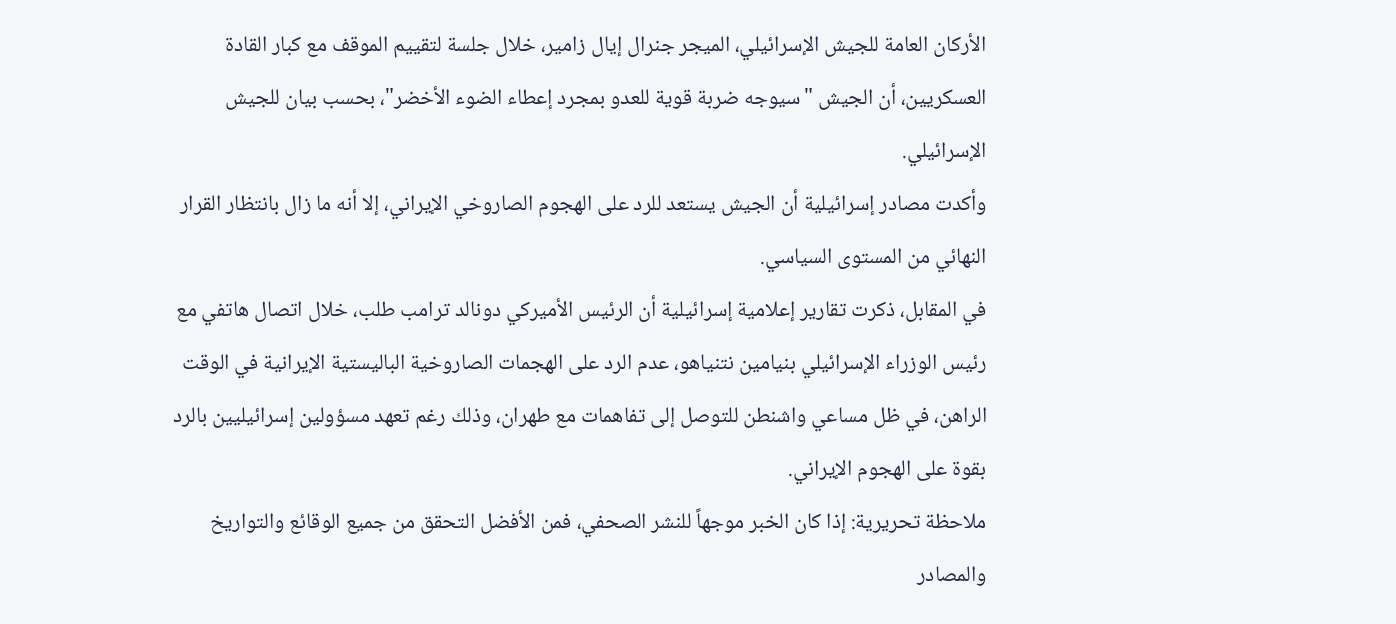الأركان العامة للجيش الإسرائيلي، الميجر جنرال إيال زامير، خلال جلسة لتقييم الموقف مع كبار القادة العسكريين، أن الجيش "سيوجه ضربة قوية للعدو بمجرد إعطاء الضوء الأخضر"، بحسب بيان للجيش الإسرائيلي.
وأكدت مصادر إسرائيلية أن الجيش يستعد للرد على الهجوم الصاروخي الإيراني، إلا أنه ما زال بانتظار القرار النهائي من المستوى السياسي.
في المقابل، ذكرت تقارير إعلامية إسرائيلية أن الرئيس الأميركي دونالد ترامب طلب، خلال اتصال هاتفي مع رئيس الوزراء الإسرائيلي بنيامين نتنياهو، عدم الرد على الهجمات الصاروخية الباليستية الإيرانية في الوقت الراهن، في ظل مساعي واشنطن للتوصل إلى تفاهمات مع طهران، وذلك رغم تعهد مسؤولين إسرائيليين بالرد بقوة على الهجوم الإيراني.
ملاحظة تحريرية: إذا كان الخبر موجهاً للنشر الصحفي، فمن الأفضل التحقق من جميع الوقائع والتواريخ والمصادر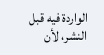الواردة فيه قبل النشر، لأن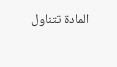المادة تتناول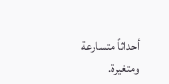أحداثاً متسارعة ومتغيرة.